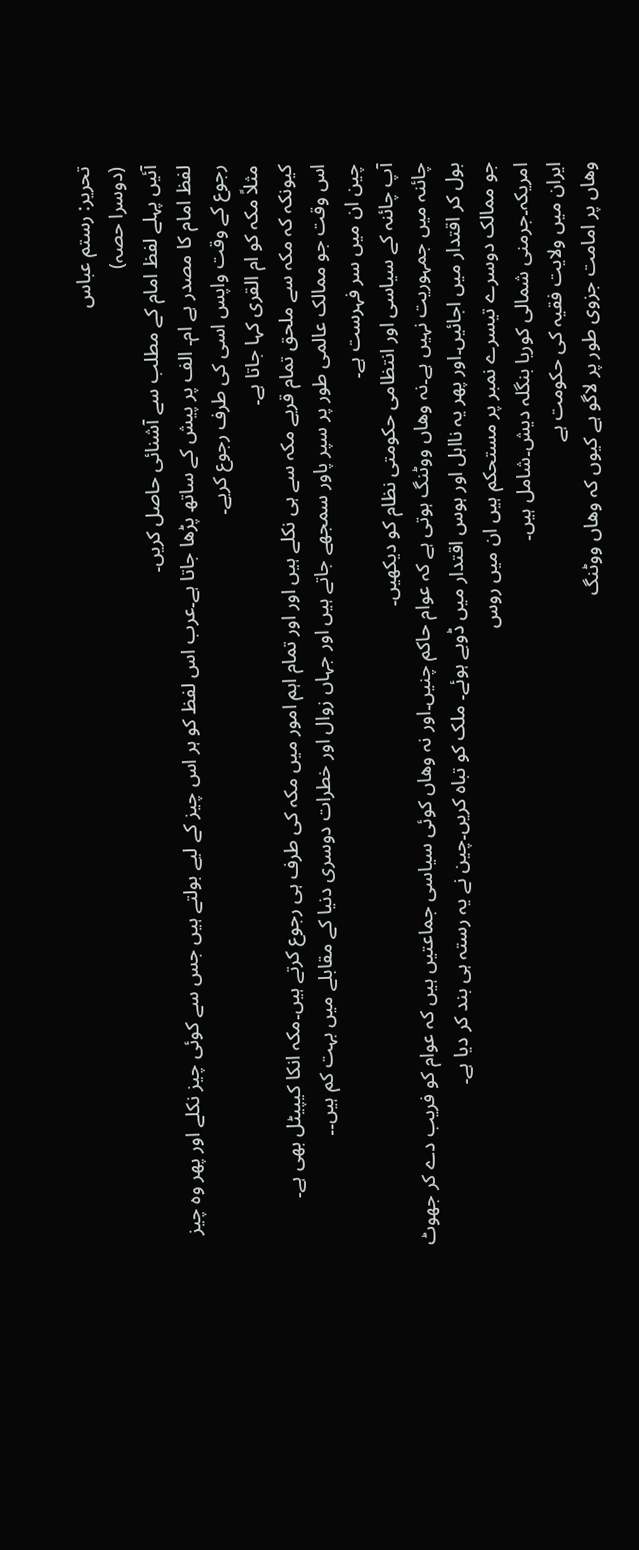تحریر: رستم عباس
(دوسرا حصہ)
آئیں پہلے لفظ امام کے مطلب سے آشنائی حاصل کریں۔
لفظ امام کا مصدر ہے ام۔ الف پر پیش کے ساتھ پڑھا جاتا ہے۔عرب اس لفظ کو ہر اس چیز کے لیے بولتے ہیں جس سے کوئی چیز نکلے اور پھر وہ چیز رجوع کے وقت واپس اسی کی طرف رجوع کریے۔
مثلاً مکہ کو ام القری کہا جاتا ہے۔
کیونکہ کہ مکہ سے ملحق تمام قریے مکہ سے ہی نکلے ہیں اور اور تمام اہم امور میں مکہ کی طرف ہی رجوع کرتے ہیں۔مکہ انکا کیپیٹل بھی ہے۔
اس وقت جو ممالک عالمی طور پر سپر پاور سمجھے جاتے ہیں اور جہاں زوال اور خطرات دوسری دنیا کے مقابلے میں بہت کم ہیں۔۔
چین ان میں سر فہرست ہے۔
آپ چائنہ کے سیاسی اور انتظامی حکومتی نظام کو دیکھیں۔
چائنہ میں جمہوریت نہیں ہے۔نہ وھاں ووٹنگ ہوتی ہے کہ عوام حاکم چنیں۔اور نہ وھاں کوئی سیاسی جماعتیں ہیں کہ عوام کو فریب دے کر جھوٹ بول کر اقتدار میں اجائیں۔اور پھر یہ نااہل اور ہوس اقتدار میں ڈوبے ہوئے۔ ملک کو تباہ کریں۔چین نے یہ رستہ ہی بند کر دیا ہے۔
جو ممالک دوسرے تیسرے نمبر پر مستحکم ہیں ان میں روس
امریکہ۔جرمنی شمالی کوریا بنگلہ دیش۔شامل ہیں۔
ایران میں ولایت فقیہ کی حکومت ہے
وھاں پر امامت جزوی طور پر لاگو ہے کیوں کہ وھاں ووٹنگ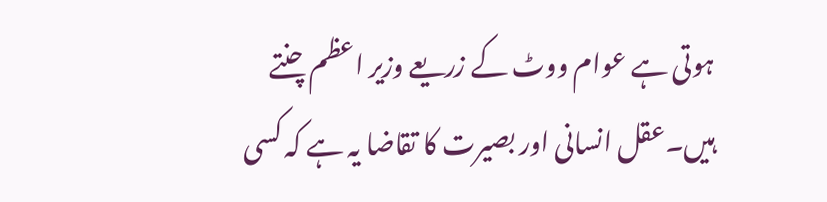ہوتی ہے عوام ووٹ کے زریعے وزیر اعظم چنتے ہیں۔عقل انسانی اور بصیرت کا تقاضا یہ ہے کہ کسی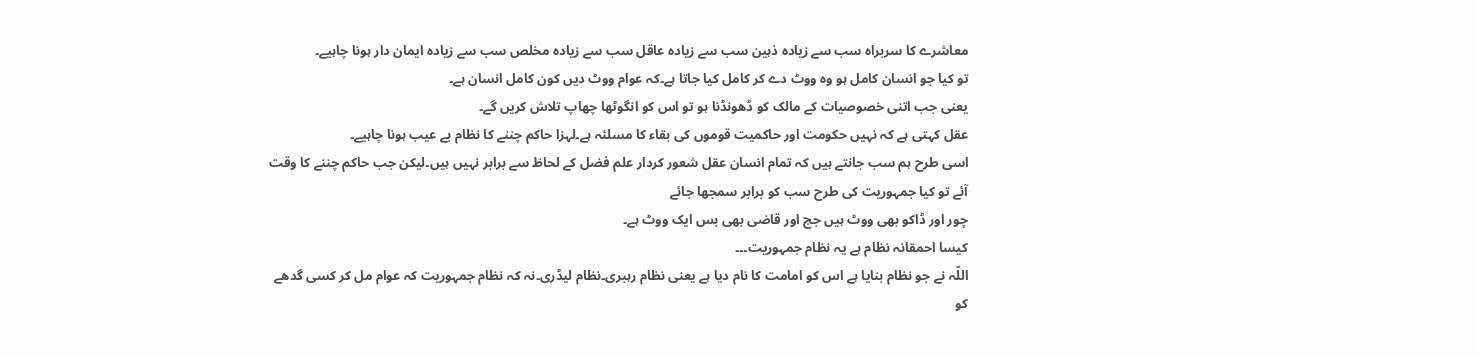معاشرے کا سربراہ سب سے زیادہ ذہین سب سے زیادہ عاقل سب سے زیادہ مخلص سب سے زیادہ ایمان دار ہونا چاہیے۔
تو کیا جو انسان کامل ہو وہ ووٹ دے کر کامل کیا جاتا ہے۔کہ عوام ووٹ دیں کون کامل انسان ہے۔
یعنی جب اتنی خصوصیات کے مالک کو ڈھونڈنا ہو تو اس کو انگوٹھا چھاپ تلاش کریں گے۔
عقل کہتی ہے کہ نہیں حکومت اور حاکمیت قوموں کی بقاء کا مسلئہ ہے۔لہزا حاکم چننے کا نظام بے عیب ہونا چاہیے۔
اسی طرح ہم سب جانتے ہیں کہ تمام انسان عقل شعور کردار علم فضل کے لحاظ سے برابر نہیں ہیں۔لیکن جب حاکم چننے کا وقت آئے تو کیا جمہوریت کی طرح سب کو برابر سمجھا جائے
چور اور ڈاکو بھی ووٹ ہیں جج اور قاضی بھی بس ایک ووٹ ہے۔
کیسا احمقانہ نظام ہے یہ نظام جمہوریت۔۔۔
اللّہ نے جو نظام بنایا ہے اس کو امامت کا نام دیا ہے یعنی نظام رہبری۔نظام لیڈری۔نہ کہ نظام جمہوریت کہ عوام مل کر کسی گدھے کو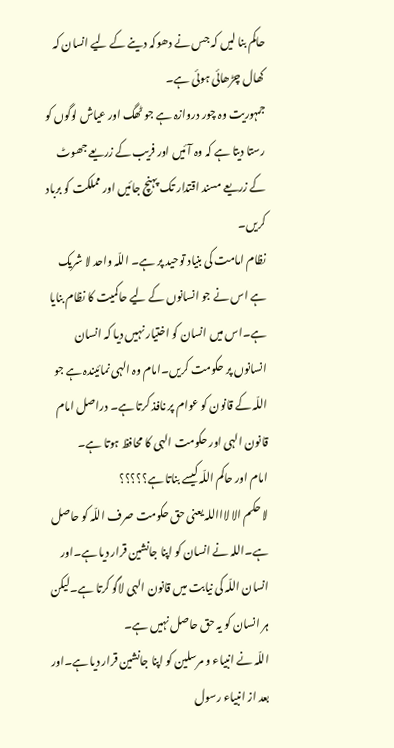حاکم بنا لیں کہ جس نے دھوکہ دینے کے لیے انسان کہ کھال چڑھائی ہوئی ہے۔
جمہوریت وہ چور دروازہ ہے جو ٹھگ اور عیاش لوگوں کو رستا دیتا ہے کہ وہ آئیں اور فریب کے زریعے جھوٹ کے زریعے مسند اقتدار تک پہنچ جائیں اور مملکت کو برباد کریں۔
نظام امامت کی بنیاد توحید پر ہے۔ اللّہ واحد لا شریک ہے اس نے جو انسانوں کے لیے حاکمیت کا نظام بنایا ہے۔اس میں انسان کو اختیار نہیں دیا کہ انسان انسانوں پر حکومت کریں۔امام وہ الہی نمائیندہ ہے جو اللّہ کے قانون کو عوام پر نافذ کرتا ہے۔ دراصل امام قانون الہی اور حکومت الہی کا محافظ ہوتا ہے۔
امام اور حاکم اللّہ کیسے بناتا ہے؟؟؟؟؟
لا حکم الا لاااللہ یعنی حق حکومت صرف اللّہ کو حاصل ہے۔اللہ نے انسان کو اپنا جانشین قرار دیا ہے۔اور انسان اللّہ کی نیابت میں قانون الہی لاگو کرتا ہے۔لیکن ہر انسان کو یہ حق حاصل نہیں ہے۔
اللّہ نے انبیاء و مرسلین کو اپنا جانشین قرار دیا ہے۔اور بعد از انبیاء رسول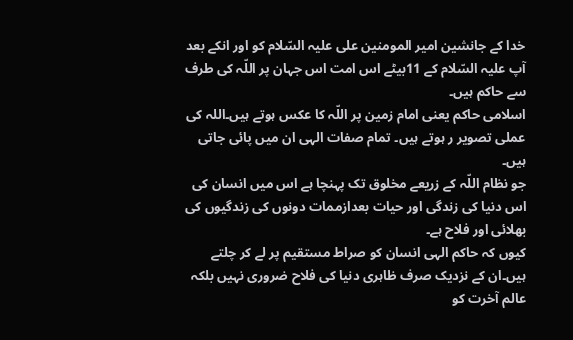خدا کے جانشین امیر المومنین علی علیہ السّلام کو اور انکے بعد آپ علیہ السّلام کے 11بیٹے اس امت اس جہان پر اللّہ کی طرف سے حاکم ہیں۔
اسلامی حاکم یعنی امام زمین پر اللّہ کا عکس ہوتے ہیں۔اللہ کی عملی تصویر ر ہوتے ہیں۔ تمام صفات الہی ان میں پائی جاتی ہیں۔
جو نظام اللّہ کے زریعے مخلوق تک پہنچا ہے اس میں انسان کی اس دنیا کی زندگی اور حیات بعدازممات دونوں کی زندگیوں کی بھلائی اور فلاح ہے۔
کیوں کہ حاکم الہی انسان کو صراط مستقیم پر لے کر چلتے ہیں۔ان کے نزدیک صرف ظاہری دنیا کی فلاح ضروری نہیں بلکہ عالم آخرت کو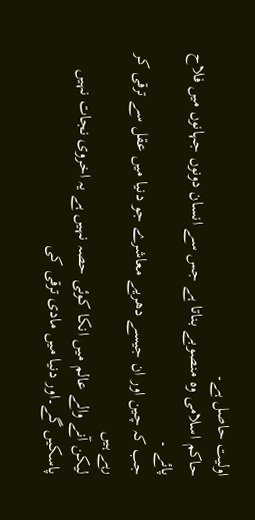اولیت حاصل ہے۔
حاکم اسلامی وہ منصوبے بناتا ہے جس سے انسان دونوں جہانوں میں فلاح پائے ۔
جب کہ چین اور ان جیسے دھریے معاشرے جو دنیا میں عقل سے ترقی کر رہے ہیں
لیکن آنے والے عالم میں انکا کوئی حصہ نہیں ہے یہ اخروی نجات نہیں پاسکیں گے۔اور دنیا میں مادی ترقی کی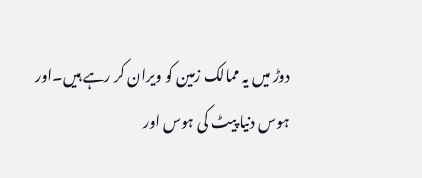دوڑ میں یہ ممالک زمین کو ویران کر رہے ہیں۔اور ہوس دنیا پیٹ کی ہوس اور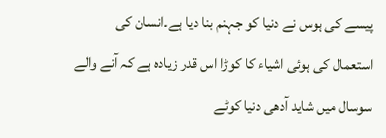پیسے کی ہوس نے دنیا کو جہنم بنا دیا ہے۔انسان کی استعمال کی ہوئی اشیاء کا کوڑا اس قدر زیادہ ہے کہ آنے والے سوسال میں شاید آدھی دنیا کوٹے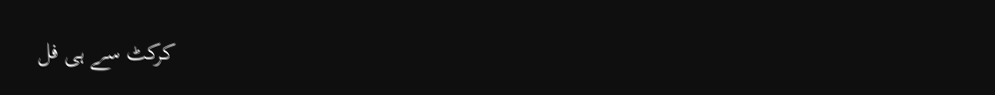کرکٹ سے ہی فل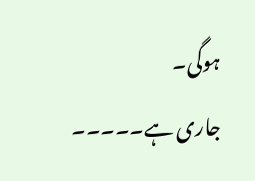ہوگی۔
جاری ہے۔۔۔۔۔